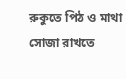রুকুতে পিঠ ও মাথা সোজা রাখতে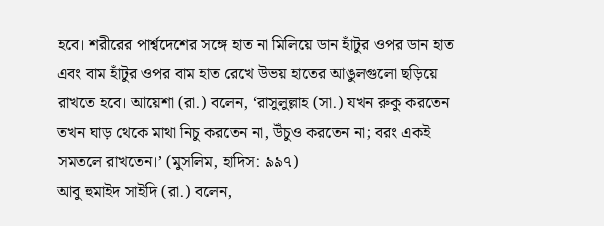হবে। শরীরের পার্শ্বদেশের সঙ্গে হাত না মিলিয়ে ডান হাঁটুর ওপর ডান হাত এবং বাম হাঁটুর ওপর বাম হাত রেখে উভয় হাতের আঙুলগুলো ছড়িয়ে রাখতে হবে। আয়েশা (রা.) বলেন, ‘রাসুলুল্লাহ (সা.) যখন রুকু করতেন তখন ঘাড় থেকে মাথা নিচু করতেন না, উঁচুও করতেন না; বরং একই সমতলে রাখতেন।’ (মুসলিম, হাদিস: ৯৯৭)
আবু হুমাইদ সাইদি (রা.) বলেন,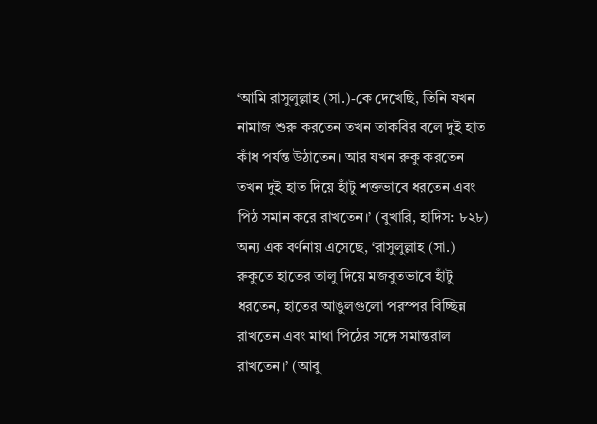‘আমি রাসুলুল্লাহ (সা.)-কে দেখেছি, তিনি যখন নামাজ শুরু করতেন তখন তাকবির বলে দুই হাত কাঁধ পর্যন্ত উঠাতেন। আর যখন রুকু করতেন তখন দুই হাত দিয়ে হাঁটু শক্তভাবে ধরতেন এবং পিঠ সমান করে রাখতেন।’ (বুখারি, হাদিস: ৮২৮)
অন্য এক বর্ণনায় এসেছে, ‘রাসুলুল্লাহ (সা.) রুকুতে হাতের তালু দিয়ে মজবুতভাবে হাঁটু ধরতেন, হাতের আঙুলগুলো পরস্পর বিচ্ছিন্ন রাখতেন এবং মাথা পিঠের সঙ্গে সমান্তরাল রাখতেন।’ (আবু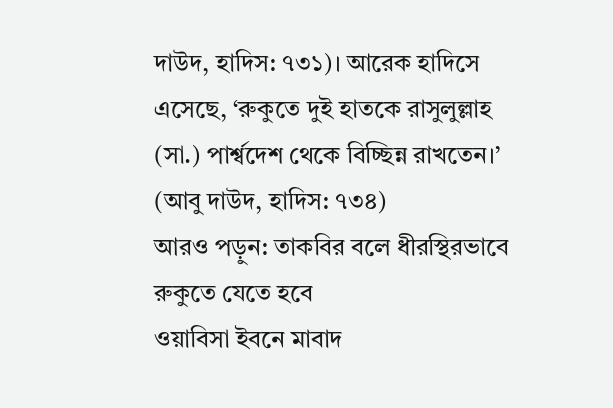দাউদ, হাদিস: ৭৩১)। আরেক হাদিসে এসেছে, ‘রুকুতে দুই হাতকে রাসুলুল্লাহ (সা.) পার্শ্বদেশ থেকে বিচ্ছিন্ন রাখতেন।’ (আবু দাউদ, হাদিস: ৭৩৪)
আরও পড়ুন: তাকবির বলে ধীরস্থিরভাবে রুকুতে যেতে হবে
ওয়াবিসা ইবনে মাবাদ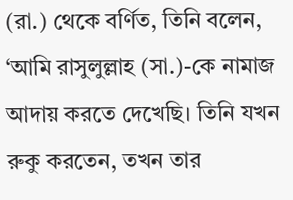(রা.) থেকে বর্ণিত, তিনি বলেন, ‘আমি রাসুলুল্লাহ (সা.)-কে নামাজ আদায় করতে দেখেছি। তিনি যখন রুকু করতেন, তখন তার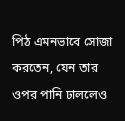পিঠ এমনভাবে সোজা করতেন, যেন তার ওপর পানি ঢাললেও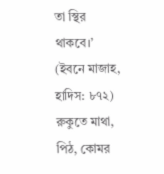তা স্থির থাকবে।’ (ইবনে মাজাহ, হাদিস: ৮৭২)
রুকুতে মাথা, পিঠ, কোমর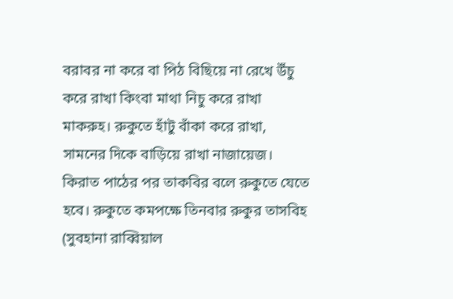বরাবর না করে বা পিঠ বিছিয়ে না রেখে উঁচু করে রাখা কিংবা মাথা নিচু করে রাখা মাকরুহ। রুকুতে হাঁটু বাঁকা করে রাখা, সামনের দিকে বাড়িয়ে রাখা নাজায়েজ। কিরাত পাঠের পর তাকবির বলে রুকুতে যেতে হবে। রুকুতে কমপক্ষে তিনবার রুকুর তাসবিহ (সুবহানা রাব্বিয়াল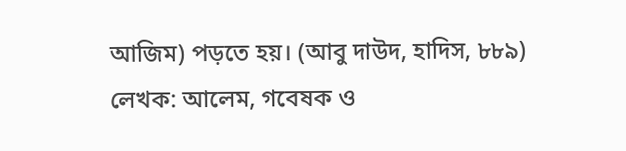আজিম) পড়তে হয়। (আবু দাউদ, হাদিস, ৮৮৯)
লেখক: আলেম, গবেষক ও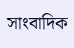সাংবাদিক